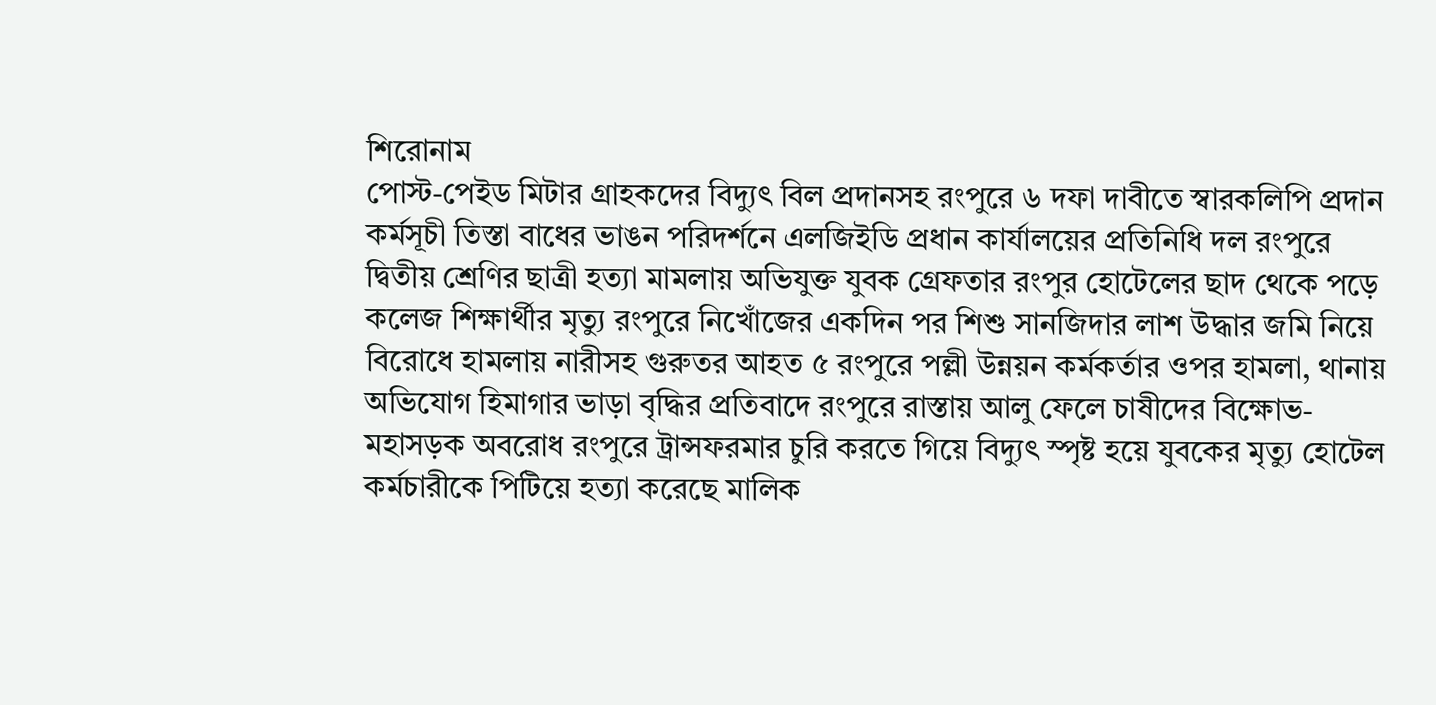শিরোনাম
পোস্ট-পেইড মিটার গ্রাহকদের বিদ্যুৎ বিল প্রদানসহ রংপুরে ৬ দফা দাবীতে স্বারকলিপি প্রদান কর্মসূচী তিস্তা বাধের ভাঙন পরিদর্শনে এলজিইডি প্রধান কার্যালয়ের প্রতিনিধি দল রংপুরে দ্বিতীয় শ্রেণির ছাত্রী হত্যা মামলায় অভিযুক্ত যুবক গ্রেফতার রংপুর হোটেলের ছাদ থেকে পড়ে কলেজ শিক্ষার্থীর মৃত্যু রংপুরে নিখোঁজের একদিন পর শিশু সানজিদার লাশ উদ্ধার জমি নিয়ে বিরোধে হামলায় নারীসহ গুরুতর আহত ৫ রংপুরে পল্লী উন্নয়ন কর্মকর্তার ওপর হামলা, থানায় অভিযোগ হিমাগার ভাড়া বৃদ্ধির প্রতিবাদে রংপুরে রাস্তায় আলু ফেলে চাষীদের বিক্ষোভ-মহাসড়ক অবরোধ রংপুরে ট্রান্সফরমার চুরি করতে গিয়ে বিদ্যুৎ স্পৃষ্ট হয়ে যুবকের মৃত্যু হোটেল কর্মচারীকে পিটিয়ে হত্যা করেছে মালিক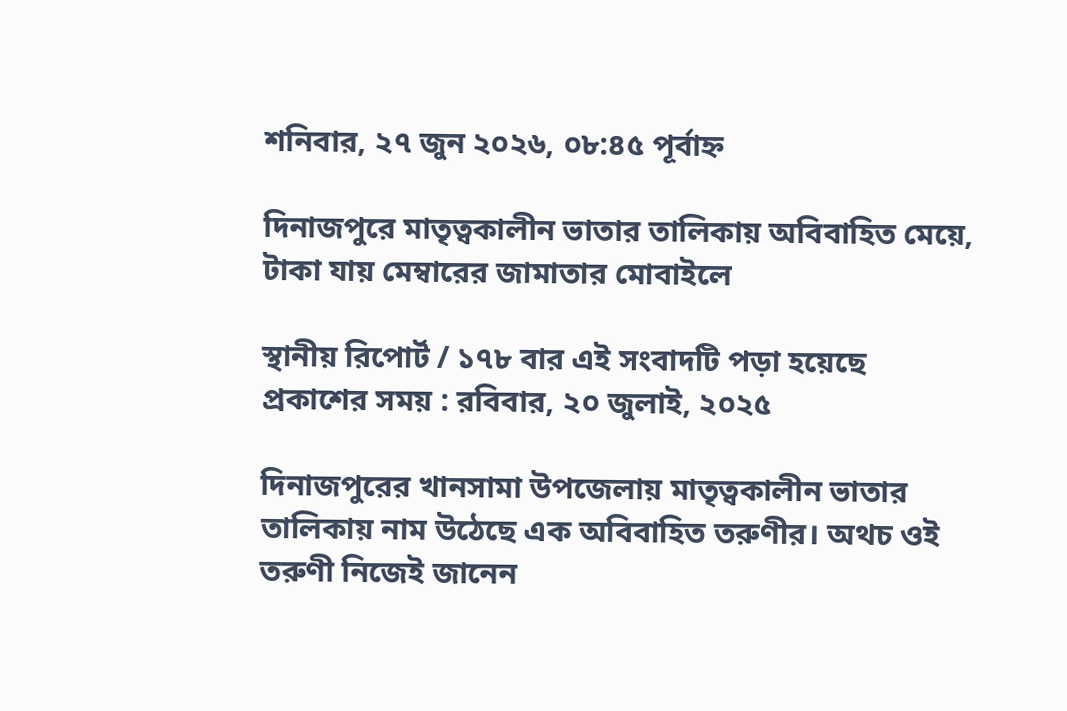শনিবার, ২৭ জুন ২০২৬, ০৮:৪৫ পূর্বাহ্ন

দিনাজপুরে মাতৃত্বকালীন ভাতার তালিকায় অবিবাহিত মেয়ে, টাকা যায় মেম্বারের জামাতার মোবাইলে

স্থানীয় রিপোর্ট / ১৭৮ বার এই সংবাদটি পড়া হয়েছে
প্রকাশের সময় : রবিবার, ২০ জুলাই, ২০২৫

দিনাজপুরের খানসামা উপজেলায় মাতৃত্বকালীন ভাতার তালিকায় নাম উঠেছে এক অবিবাহিত তরুণীর। অথচ ওই তরুণী নিজেই জানেন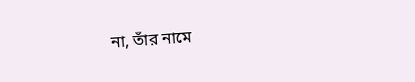না, তাঁর নামে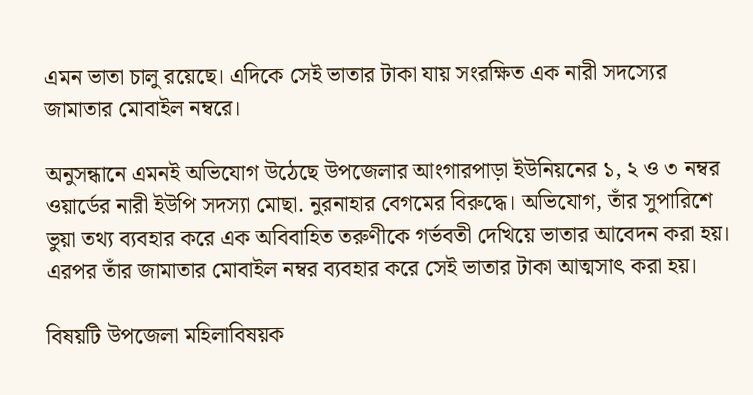এমন ভাতা চালু রয়েছে। এদিকে সেই ভাতার টাকা যায় সংরক্ষিত এক নারী সদস্যের জামাতার মোবাইল নম্বরে।

অনুসন্ধানে এমনই অভিযোগ উঠেছে উপজেলার আংগারপাড়া ইউনিয়নের ১, ২ ও ৩ নম্বর ওয়ার্ডের নারী ইউপি সদস্যা মোছা. নুরনাহার বেগমের বিরুদ্ধে। অভিযোগ, তাঁর সুপারিশে ভুয়া তথ্য ব্যবহার করে এক অবিবাহিত তরুণীকে গর্ভবতী দেখিয়ে ভাতার আবেদন করা হয়। এরপর তাঁর জামাতার মোবাইল নম্বর ব্যবহার করে সেই ভাতার টাকা আত্মসাৎ করা হয়।

বিষয়টি উপজেলা মহিলাবিষয়ক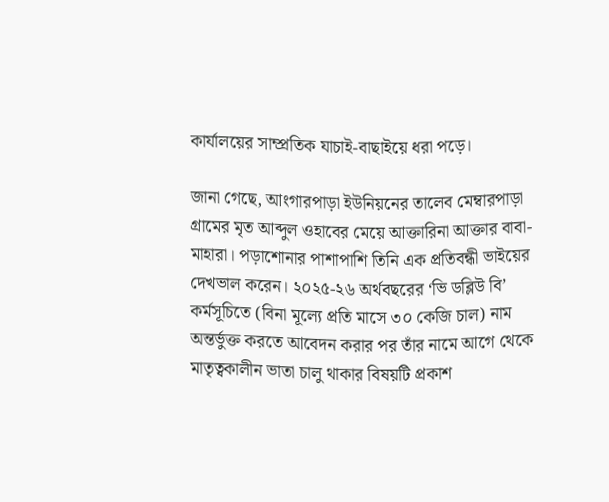কার্যালয়ের সাম্প্রতিক যাচাই-বাছাইয়ে ধরা পড়ে।

জানা গেছে, আংগারপাড়া ইউনিয়নের তালেব মেম্বারপাড়া গ্রামের মৃত আব্দুল ওহাবের মেয়ে আক্তারিনা আক্তার বাবা-মাহারা। পড়াশোনার পাশাপাশি তিনি এক প্রতিবন্ধী ভাইয়ের দেখভাল করেন। ২০২৫-২৬ অর্থবছরের ‘ভি ডব্লিউ বি’ কর্মসূচিতে (বিনা মূল্যে প্রতি মাসে ৩০ কেজি চাল) নাম অন্তর্ভুক্ত করতে আবেদন করার পর তাঁর নামে আগে থেকে মাতৃত্বকালীন ভাতা চালু থাকার বিষয়টি প্রকাশ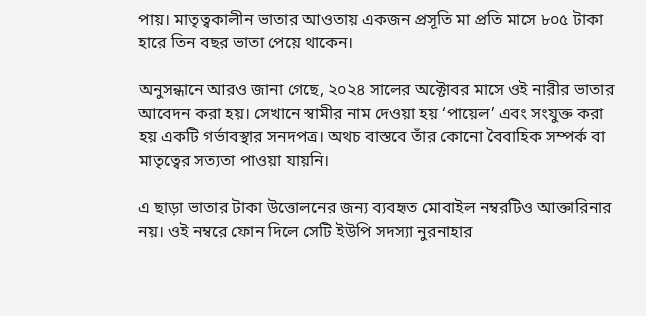পায়। মাতৃত্বকালীন ভাতার আওতায় একজন প্রসূতি মা প্রতি মাসে ৮০৫ টাকা হারে তিন বছর ভাতা পেয়ে থাকেন।

অনুসন্ধানে আরও জানা গেছে, ২০২৪ সালের অক্টোবর মাসে ওই নারীর ভাতার আবেদন করা হয়। সেখানে স্বামীর নাম দেওয়া হয় ‘পায়েল’ এবং সংযুক্ত করা হয় একটি গর্ভাবস্থার সনদপত্র। অথচ বাস্তবে তাঁর কোনো বৈবাহিক সম্পর্ক বা মাতৃত্বের সত্যতা পাওয়া যায়নি।

এ ছাড়া ভাতার টাকা উত্তোলনের জন্য ব্যবহৃত মোবাইল নম্বরটিও আক্তারিনার নয়। ওই নম্বরে ফোন দিলে সেটি ইউপি সদস্যা নুরনাহার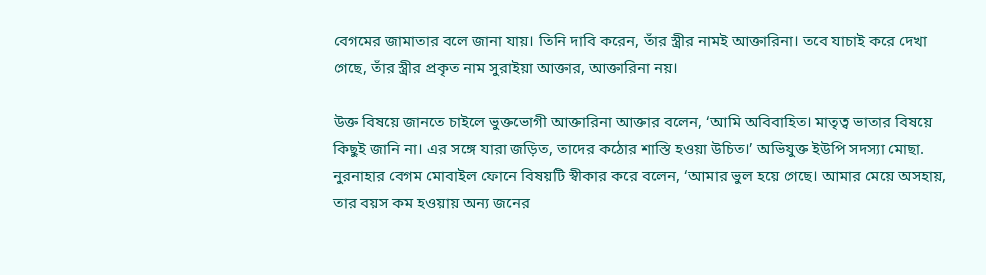বেগমের জামাতার বলে জানা যায়। তিনি দাবি করেন, তাঁর স্ত্রীর নামই আক্তারিনা। তবে যাচাই করে দেখা গেছে, তাঁর স্ত্রীর প্রকৃত নাম সুরাইয়া আক্তার, আক্তারিনা নয়।

উক্ত বিষয়ে জানতে চাইলে ভুক্তভোগী আক্তারিনা আক্তার বলেন, ‘আমি অবিবাহিত। মাতৃত্ব ভাতার বিষয়ে কিছুই জানি না। এর সঙ্গে যারা জড়িত, তাদের কঠোর শাস্তি হওয়া উচিত।’ অভিযুক্ত ইউপি সদস্যা মোছা. নুরনাহার বেগম মোবাইল ফোনে বিষয়টি স্বীকার করে বলেন, ‘আমার ভুল হয়ে গেছে। আমার মেয়ে অসহায়, তার বয়স কম হওয়ায় অন্য জনের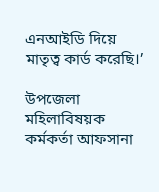এনআইডি দিয়ে মাতৃত্ব কার্ড করেছি।’

উপজেলা মহিলাবিষয়ক কর্মকর্তা আফসানা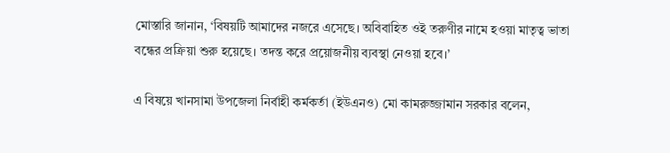মোস্তারি জানান, ‘বিষয়টি আমাদের নজরে এসেছে। অবিবাহিত ওই তরুণীর নামে হওয়া মাতৃত্ব ভাতা বন্ধের প্রক্রিয়া শুরু হয়েছে। তদন্ত করে প্রয়োজনীয় ব্যবস্থা নেওয়া হবে।’

এ বিষয়ে খানসামা উপজেলা নির্বাহী কর্মকর্তা (ইউএনও) মো কামরুজ্জামান সরকার বলেন,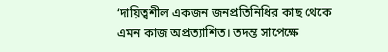‘দায়িত্বশীল একজন জনপ্রতিনিধির কাছ থেকে এমন কাজ অপ্রত্যাশিত। তদন্ত সাপেক্ষে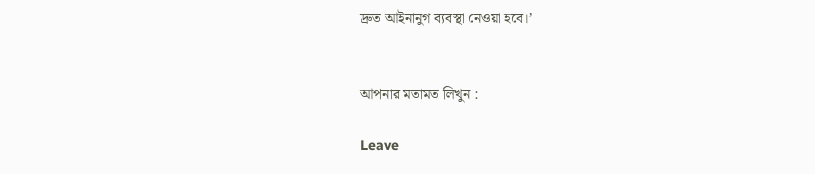দ্রুত আইনানুগ ব্যবস্থা নেওয়া হবে।’


আপনার মতামত লিখুন :

Leave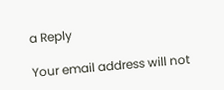a Reply

Your email address will not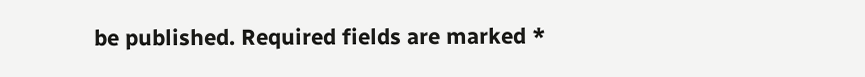be published. Required fields are marked *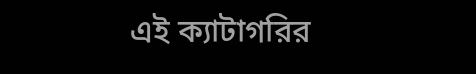এই ক্যাটাগরির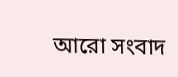আরো সংবাদ